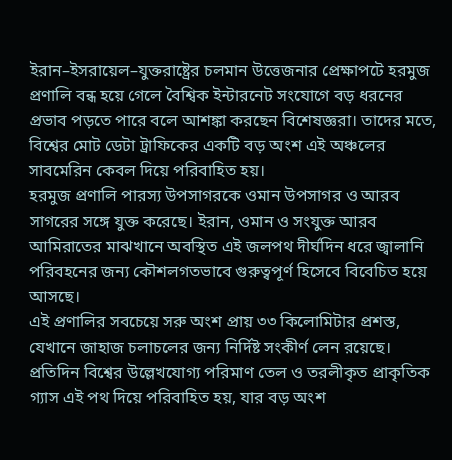ইরান–ইসরায়েল–যুক্তরাষ্ট্রের চলমান উত্তেজনার প্রেক্ষাপটে হরমুজ প্রণালি বন্ধ হয়ে গেলে বৈশ্বিক ইন্টারনেট সংযোগে বড় ধরনের প্রভাব পড়তে পারে বলে আশঙ্কা করছেন বিশেষজ্ঞরা। তাদের মতে, বিশ্বের মোট ডেটা ট্রাফিকের একটি বড় অংশ এই অঞ্চলের সাবমেরিন কেবল দিয়ে পরিবাহিত হয়।
হরমুজ প্রণালি পারস্য উপসাগরকে ওমান উপসাগর ও আরব সাগরের সঙ্গে যুক্ত করেছে। ইরান, ওমান ও সংযুক্ত আরব আমিরাতের মাঝখানে অবস্থিত এই জলপথ দীর্ঘদিন ধরে জ্বালানি পরিবহনের জন্য কৌশলগতভাবে গুরুত্বপূর্ণ হিসেবে বিবেচিত হয়ে আসছে।
এই প্রণালির সবচেয়ে সরু অংশ প্রায় ৩৩ কিলোমিটার প্রশস্ত, যেখানে জাহাজ চলাচলের জন্য নির্দিষ্ট সংকীর্ণ লেন রয়েছে। প্রতিদিন বিশ্বের উল্লেখযোগ্য পরিমাণ তেল ও তরলীকৃত প্রাকৃতিক গ্যাস এই পথ দিয়ে পরিবাহিত হয়, যার বড় অংশ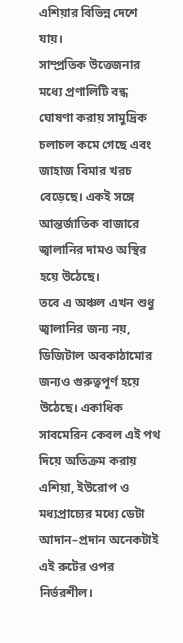এশিয়ার বিভিন্ন দেশে যায়।
সাম্প্রতিক উত্তেজনার মধ্যে প্রণালিটি বন্ধ ঘোষণা করায় সামুদ্রিক চলাচল কমে গেছে এবং জাহাজ বিমার খরচ বেড়েছে। একই সঙ্গে আন্তর্জাতিক বাজারে জ্বালানির দামও অস্থির হয়ে উঠেছে।
তবে এ অঞ্চল এখন শুধু জ্বালানির জন্য নয়, ডিজিটাল অবকাঠামোর জন্যও গুরুত্বপূর্ণ হয়ে উঠেছে। একাধিক সাবমেরিন কেবল এই পথ দিয়ে অতিক্রম করায় এশিয়া, ইউরোপ ও মধ্যপ্রাচ্যের মধ্যে ডেটা আদান–প্রদান অনেকটাই এই রুটের ওপর নির্ভরশীল।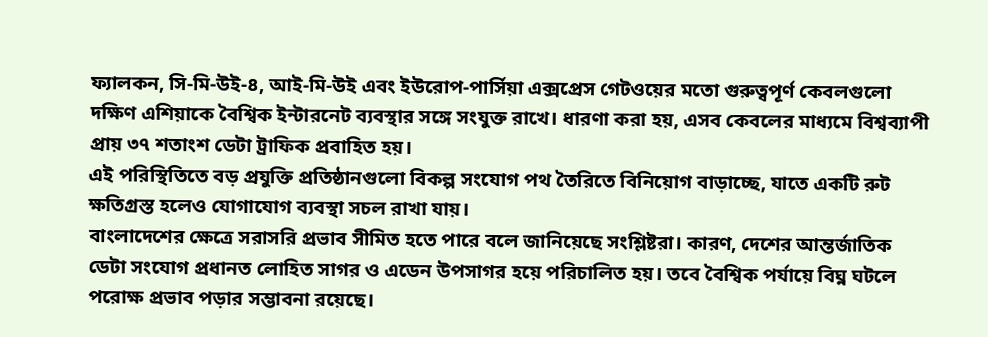ফ্যালকন, সি-মি-উই-৪, আই-মি-উই এবং ইউরোপ-পার্সিয়া এক্সপ্রেস গেটওয়ের মতো গুরুত্বপূর্ণ কেবলগুলো দক্ষিণ এশিয়াকে বৈশ্বিক ইন্টারনেট ব্যবস্থার সঙ্গে সংযুক্ত রাখে। ধারণা করা হয়, এসব কেবলের মাধ্যমে বিশ্বব্যাপী প্রায় ৩৭ শতাংশ ডেটা ট্রাফিক প্রবাহিত হয়।
এই পরিস্থিতিতে বড় প্রযুক্তি প্রতিষ্ঠানগুলো বিকল্প সংযোগ পথ তৈরিতে বিনিয়োগ বাড়াচ্ছে, যাতে একটি রুট ক্ষতিগ্রস্ত হলেও যোগাযোগ ব্যবস্থা সচল রাখা যায়।
বাংলাদেশের ক্ষেত্রে সরাসরি প্রভাব সীমিত হতে পারে বলে জানিয়েছে সংশ্লিষ্টরা। কারণ, দেশের আন্তর্জাতিক ডেটা সংযোগ প্রধানত লোহিত সাগর ও এডেন উপসাগর হয়ে পরিচালিত হয়। তবে বৈশ্বিক পর্যায়ে বিঘ্ন ঘটলে পরোক্ষ প্রভাব পড়ার সম্ভাবনা রয়েছে।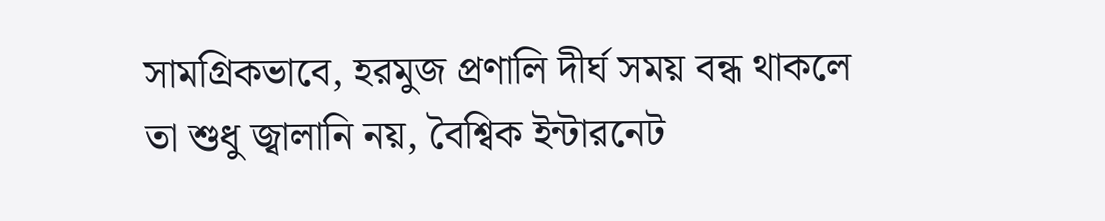সামগ্রিকভাবে, হরমুজ প্রণালি দীর্ঘ সময় বন্ধ থাকলে তা শুধু জ্বালানি নয়, বৈশ্বিক ইন্টারনেট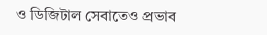ও ডিজিটাল সেবাতেও প্রভাব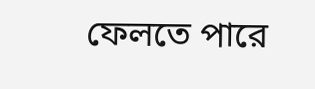ফেলতে পারে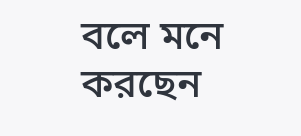বলে মনে করছেন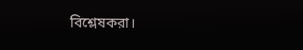বিশ্লেষকরা।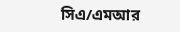সিএ/এমআর